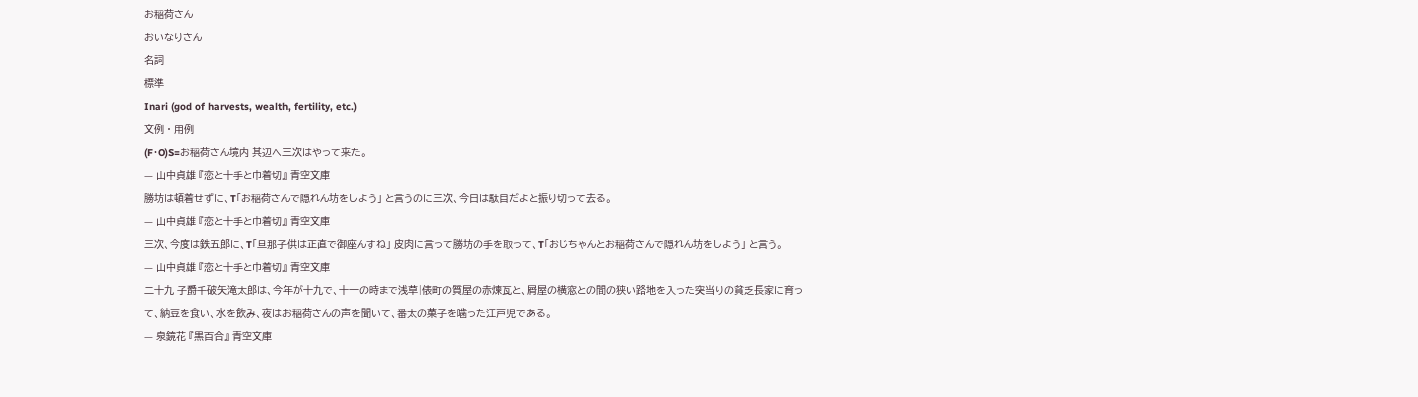お稲荷さん
おいなりさん
名詞
標準
Inari (god of harvests, wealth, fertility, etc.)
文例 · 用例
(F・O)S=お稲荷さん境内 其辺へ三次はやって来た。
— 山中貞雄 『恋と十手と巾着切』 青空文庫
勝坊は頓着せずに、T「お稲荷さんで隠れん坊をしよう」 と言うのに三次、今日は駄目だよと振り切って去る。
— 山中貞雄 『恋と十手と巾着切』 青空文庫
三次、今度は鉄五郎に、T「旦那子供は正直で御座んすね」 皮肉に言って勝坊の手を取って、T「おじちゃんとお稲荷さんで隠れん坊をしよう」 と言う。
— 山中貞雄 『恋と十手と巾着切』 青空文庫
二十九 子爵千破矢滝太郎は、今年が十九で、十一の時まで浅草|俵町の質屋の赤煉瓦と、屑屋の横窓との間の狭い路地を入った突当りの貧乏長家に育って、納豆を食い、水を飲み、夜はお稲荷さんの声を聞いて、番太の菓子を噛った江戸児である。
— 泉鏡花 『黒百合』 青空文庫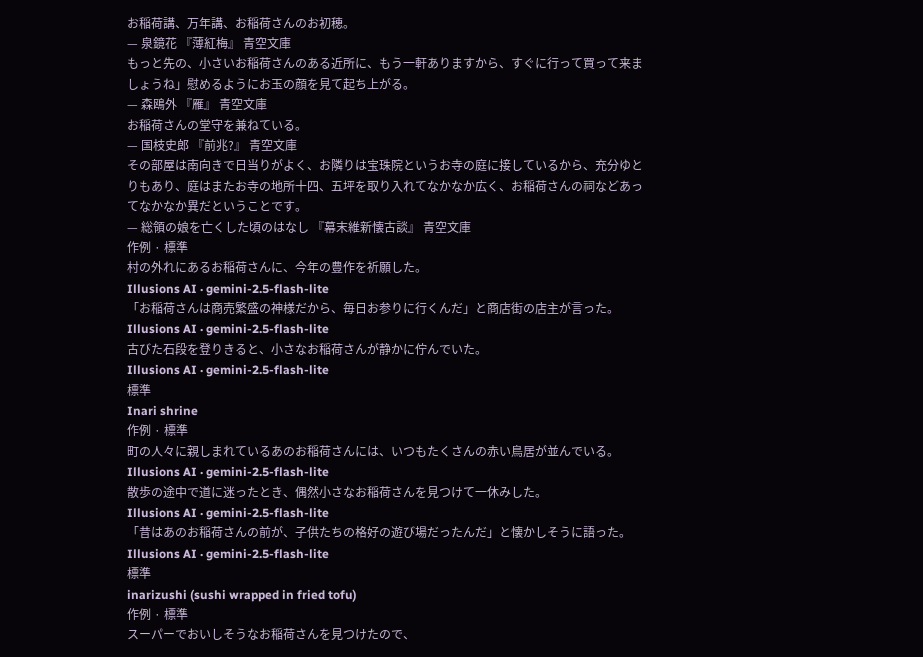お稲荷講、万年講、お稲荷さんのお初穂。
— 泉鏡花 『薄紅梅』 青空文庫
もっと先の、小さいお稲荷さんのある近所に、もう一軒ありますから、すぐに行って買って来ましょうね」慰めるようにお玉の顔を見て起ち上がる。
— 森鴎外 『雁』 青空文庫
お稲荷さんの堂守を兼ねている。
— 国枝史郎 『前兆?』 青空文庫
その部屋は南向きで日当りがよく、お隣りは宝珠院というお寺の庭に接しているから、充分ゆとりもあり、庭はまたお寺の地所十四、五坪を取り入れてなかなか広く、お稲荷さんの祠などあってなかなか異だということです。
— 総領の娘を亡くした頃のはなし 『幕末維新懐古談』 青空文庫
作例 · 標準
村の外れにあるお稲荷さんに、今年の豊作を祈願した。
Illusions AI · gemini-2.5-flash-lite
「お稲荷さんは商売繁盛の神様だから、毎日お参りに行くんだ」と商店街の店主が言った。
Illusions AI · gemini-2.5-flash-lite
古びた石段を登りきると、小さなお稲荷さんが静かに佇んでいた。
Illusions AI · gemini-2.5-flash-lite
標準
Inari shrine
作例 · 標準
町の人々に親しまれているあのお稲荷さんには、いつもたくさんの赤い鳥居が並んでいる。
Illusions AI · gemini-2.5-flash-lite
散歩の途中で道に迷ったとき、偶然小さなお稲荷さんを見つけて一休みした。
Illusions AI · gemini-2.5-flash-lite
「昔はあのお稲荷さんの前が、子供たちの格好の遊び場だったんだ」と懐かしそうに語った。
Illusions AI · gemini-2.5-flash-lite
標準
inarizushi (sushi wrapped in fried tofu)
作例 · 標準
スーパーでおいしそうなお稲荷さんを見つけたので、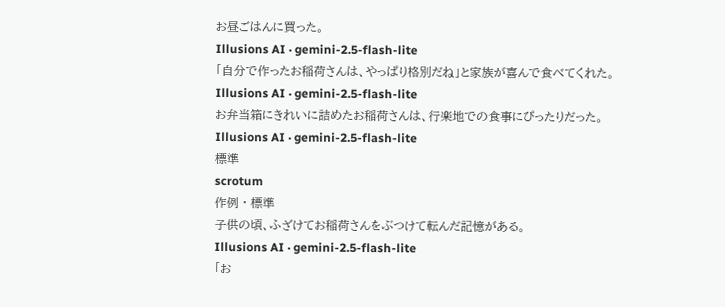お昼ごはんに買った。
Illusions AI · gemini-2.5-flash-lite
「自分で作ったお稲荷さんは、やっぱり格別だね」と家族が喜んで食べてくれた。
Illusions AI · gemini-2.5-flash-lite
お弁当箱にきれいに詰めたお稲荷さんは、行楽地での食事にぴったりだった。
Illusions AI · gemini-2.5-flash-lite
標準
scrotum
作例 · 標準
子供の頃、ふざけてお稲荷さんをぶつけて転んだ記憶がある。
Illusions AI · gemini-2.5-flash-lite
「お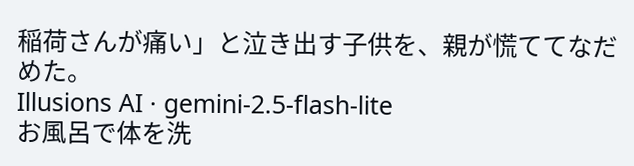稲荷さんが痛い」と泣き出す子供を、親が慌ててなだめた。
Illusions AI · gemini-2.5-flash-lite
お風呂で体を洗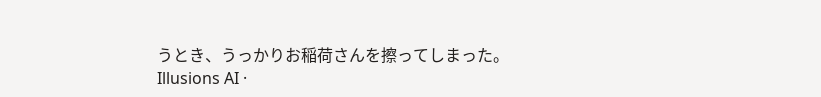うとき、うっかりお稲荷さんを擦ってしまった。
Illusions AI ·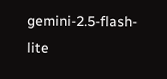gemini-2.5-flash-lite